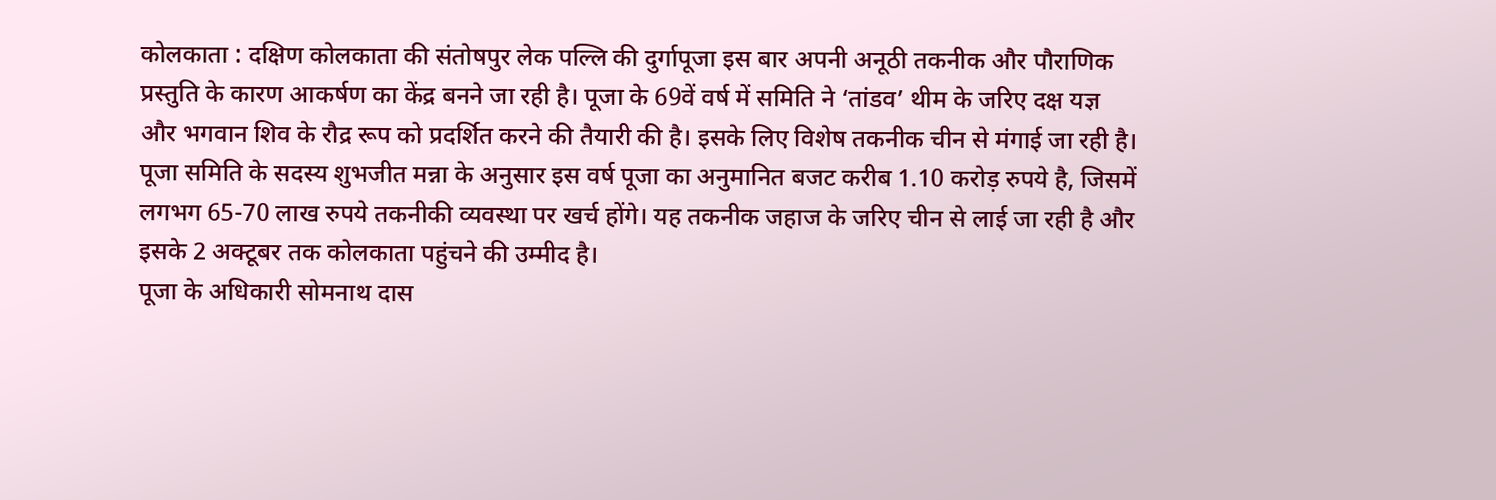कोलकाता : दक्षिण कोलकाता की संतोषपुर लेक पल्लि की दुर्गापूजा इस बार अपनी अनूठी तकनीक और पौराणिक प्रस्तुति के कारण आकर्षण का केंद्र बनने जा रही है। पूजा के 69वें वर्ष में समिति ने ‘तांडव’ थीम के जरिए दक्ष यज्ञ और भगवान शिव के रौद्र रूप को प्रदर्शित करने की तैयारी की है। इसके लिए विशेष तकनीक चीन से मंगाई जा रही है।
पूजा समिति के सदस्य शुभजीत मन्ना के अनुसार इस वर्ष पूजा का अनुमानित बजट करीब 1.10 करोड़ रुपये है, जिसमें लगभग 65-70 लाख रुपये तकनीकी व्यवस्था पर खर्च होंगे। यह तकनीक जहाज के जरिए चीन से लाई जा रही है और इसके 2 अक्टूबर तक कोलकाता पहुंचने की उम्मीद है।
पूजा के अधिकारी सोमनाथ दास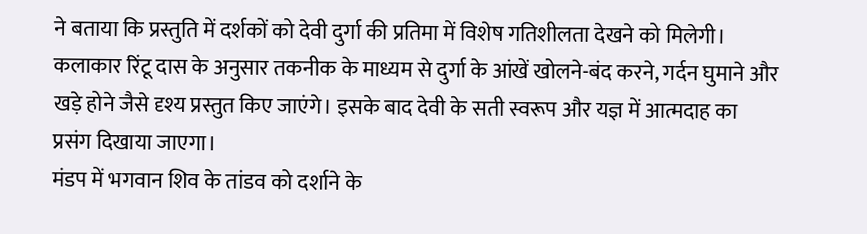ने बताया कि प्रस्तुति में दर्शकों को देवी दुर्गा की प्रतिमा में विशेष गतिशीलता देखने को मिलेगी। कलाकार रिंटू दास के अनुसार तकनीक के माध्यम से दुर्गा के आंखें खोलने-बंद करने, गर्दन घुमाने और खड़े होने जैसे दृश्य प्रस्तुत किए जाएंगे। इसके बाद देवी के सती स्वरूप और यज्ञ में आत्मदाह का प्रसंग दिखाया जाएगा।
मंडप में भगवान शिव के तांडव को दर्शाने के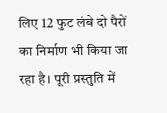लिए 12 फुट लंबे दो पैरों का निर्माण भी किया जा रहा है। पूरी प्रस्तुति में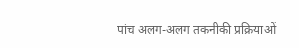पांच अलग-अलग तकनीकी प्रक्रियाओं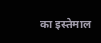का इस्तेमाल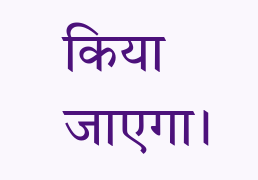किया जाएगा।